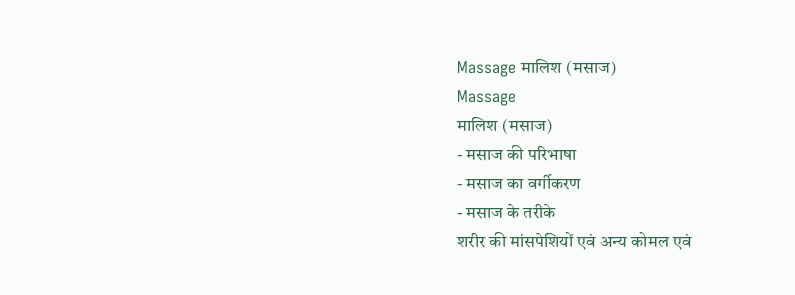Massage मालिश (मसाज)
Massage
मालिश (मसाज)
- मसाज की परिभाषा
- मसाज का वर्गीकरण
- मसाज के तरीके
शरीर की मांसपेशियों एवं अन्य कोमल एवं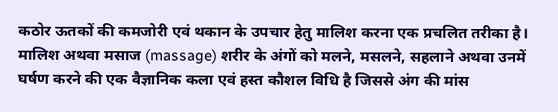कठोर ऊतकों की कमजोरी एवं थकान के उपचार हेतु मालिश करना एक प्रचलित तरीका है।
मालिश अथवा मसाज (massage) शरीर के अंगों को मलने, मसलने, सहलाने अथवा उनमें घर्षण करने की एक वैज्ञानिक कला एवं हस्त कौशल विधि है जिससे अंग की मांस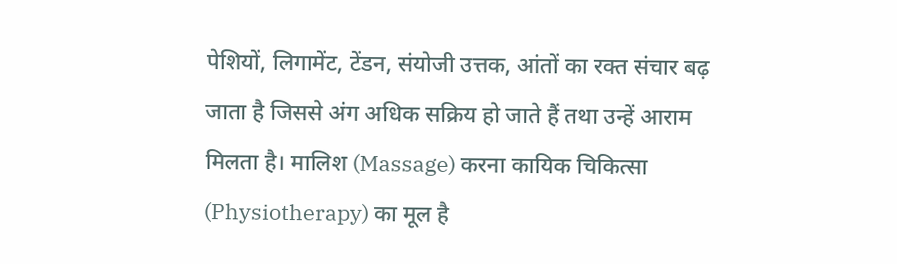पेशियों, लिगामेंट, टेंडन, संयोजी उत्तक, आंतों का रक्त संचार बढ़ जाता है जिससे अंग अधिक सक्रिय हो जाते हैं तथा उन्हें आराम मिलता है। मालिश (Massage) करना कायिक चिकित्सा (Physiotherapy) का मूल है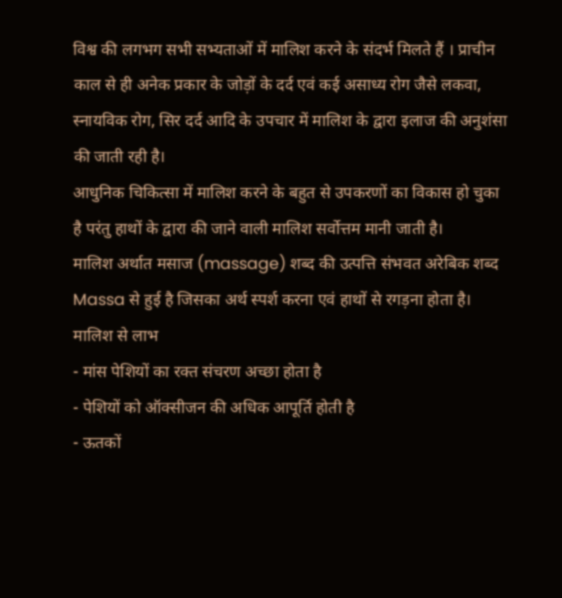विश्व की लगभग सभी सभ्यताओं में मालिश करने के संदर्भ मिलते हैं । प्राचीन काल से ही अनेक प्रकार के जोड़ों के दर्द एवं कई असाध्य रोग जैसे लकवा, स्नायविक रोग, सिर दर्द आदि के उपचार में मालिश के द्वारा इलाज की अनुशंसा की जाती रही है।
आधुनिक चिकित्सा में मालिश करने के बहुत से उपकरणों का विकास हो चुका है परंतु हाथों के द्वारा की जाने वाली मालिश सर्वोत्तम मानी जाती है।
मालिश अर्थात मसाज (massage) शब्द की उत्पत्ति संभवत अरेबिक शब्द Massa से हुई है जिसका अर्थ स्पर्श करना एवं हाथों से रगड़ना होता है।
मालिश से लाभ
- मांस पेशियों का रक्त संचरण अच्छा होता है
- पेशियों को ऑक्सीजन की अधिक आपूर्ति होती है
- ऊतकों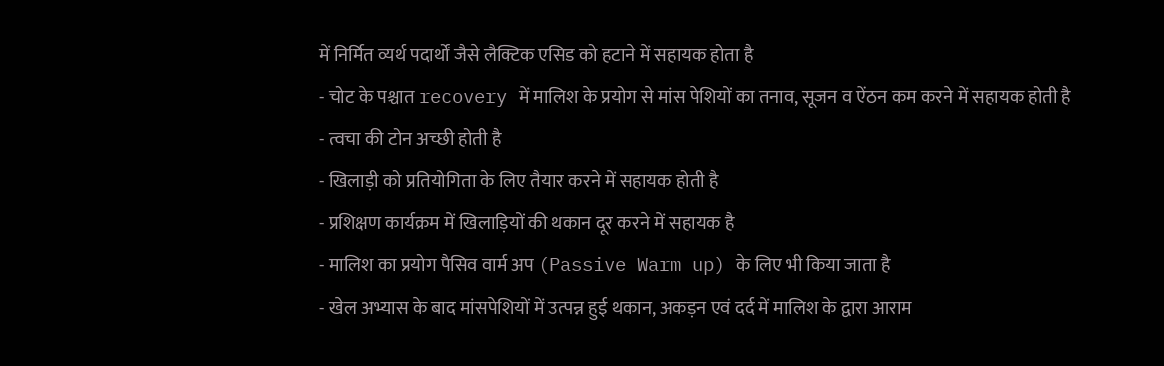में निर्मित व्यर्थ पदार्थों जैसे लैक्टिक एसिड को हटाने में सहायक होता है
- चोट के पश्चात recovery में मालिश के प्रयोग से मांस पेशियों का तनाव, सूजन व ऐंठन कम करने में सहायक होती है
- त्वचा की टोन अच्छी होती है
- खिलाड़ी को प्रतियोगिता के लिए तैयार करने में सहायक होती है
- प्रशिक्षण कार्यक्रम में खिलाड़ियों की थकान दूर करने में सहायक है
- मालिश का प्रयोग पैसिव वार्म अप (Passive Warm up) के लिए भी किया जाता है
- खेल अभ्यास के बाद मांसपेशियों में उत्पन्न हुई थकान, अकड़न एवं दर्द में मालिश के द्वारा आराम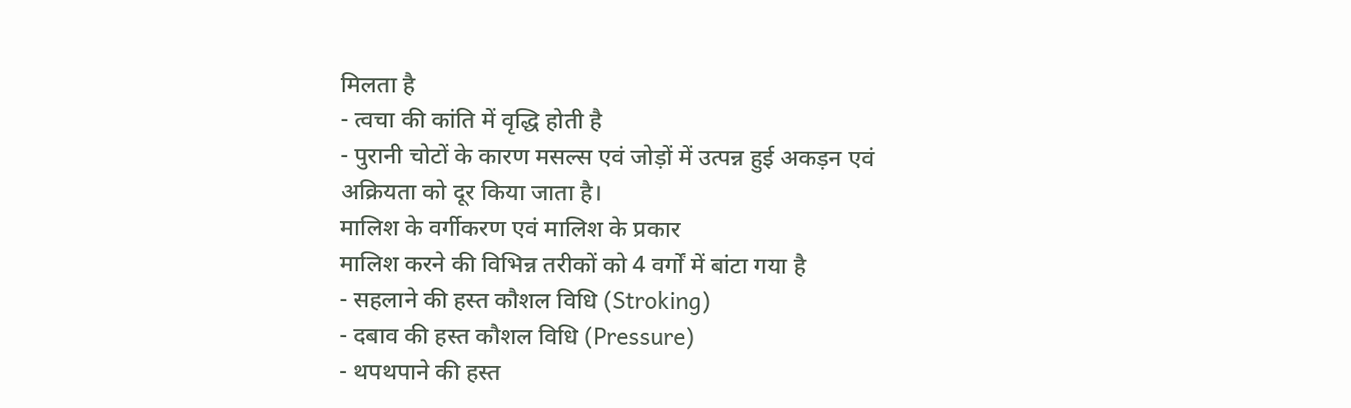मिलता है
- त्वचा की कांति में वृद्धि होती है
- पुरानी चोटों के कारण मसल्स एवं जोड़ों में उत्पन्न हुई अकड़न एवं अक्रियता को दूर किया जाता है।
मालिश के वर्गीकरण एवं मालिश के प्रकार
मालिश करने की विभिन्न तरीकों को 4 वर्गों में बांटा गया है
- सहलाने की हस्त कौशल विधि (Stroking)
- दबाव की हस्त कौशल विधि (Pressure)
- थपथपाने की हस्त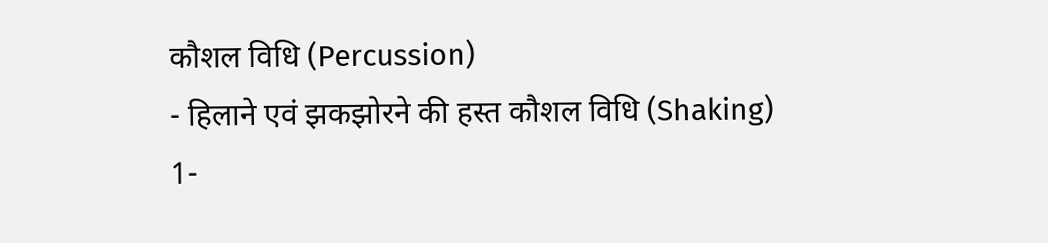कौशल विधि (Percussion)
- हिलाने एवं झकझोरने की हस्त कौशल विधि (Shaking)
1-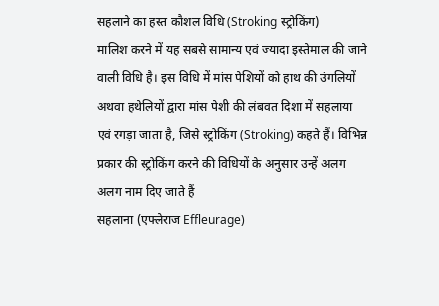सहलाने का हस्त कौशल विधि (Stroking स्ट्रोकिंग)
मालिश करने में यह सबसे सामान्य एवं ज्यादा इस्तेमाल की जाने वाली विधि है। इस विधि में मांस पेशियों को हाथ की उंगलियों अथवा हथेलियों द्वारा मांस पेशी की लंबवत दिशा में सहलाया एवं रगड़ा जाता है, जिसे स्ट्रोकिंग (Stroking) कहते हैं। विभिन्न प्रकार की स्ट्रोकिंग करने की विधियों के अनुसार उन्हें अलग अलग नाम दिए जाते हैं
सहलाना (एफ्लेराज Effleurage)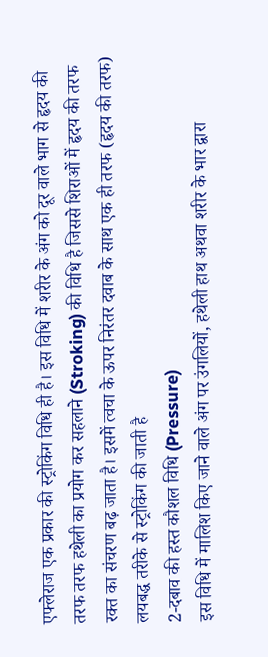एफ्लेराज एक प्रकार की स्ट्रोकिंग विधि ही है। इस विधि में शरीर के अंग को दूर वाले भाग से हृदय की तरफ तरफ हथेली का प्रयोग कर सहलाने (Stroking) की विधि है जिससे शिराओं में हृदय की तरफ रक्त का संचरण बढ़ जाता है। इसमें त्वचा के ऊपर निरंतर दवाब के साथ एक ही तरफ (हृदय की तरफ) लयबद्ध तरीके से स्ट्रोकिंग की जाती है
2-दबाव की हस्त कौशल विधि (Pressure)
इस विधि में मालिश किए जाने वाले अंग पर उंगलियों, हथेली हाथ अथवा शरीर के भार द्वारा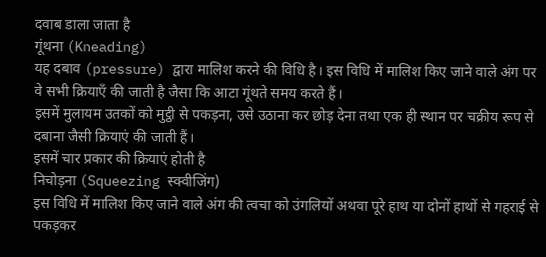दवाब डाला जाता है
गूंथना (Kneading)
यह दबाव (pressure) द्वारा मालिश करने की विधि है। इस विधि में मालिश किए जाने वाले अंग पर वे सभी क्रियाएँ की जाती है जैसा कि आटा गूंथते समय करते हैं।
इसमें मुलायम उतकों को मुट्ठी से पकड़ना, उसे उठाना कर छोड़ देना तथा एक ही स्थान पर चक्रीय रूप से दबाना जैसी क्रियाएं की जाती हैं।
इसमें चार प्रकार की क्रियाएं होती है
निचोड़ना (Squeezing स्क्वीजिंग)
इस विधि में मालिश किए जाने वाले अंग की त्वचा को उंगलियों अथवा पूरे हाथ या दोनों हाथों से गहराई से पकड़कर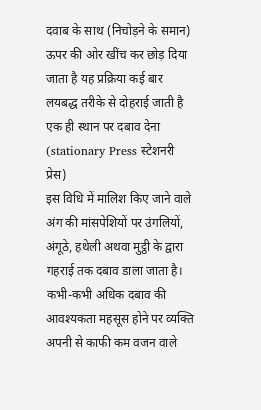दवाब के साथ (निचोड़ने के समान) ऊपर की ओर खींच कर छोड़ दिया जाता है यह प्रक्रिया कई बार लयबद्ध तरीके से दोहराई जाती है
एक ही स्थान पर दबाव देना (stationary Press स्टेशनरी प्रेस)
इस विधि में मालिश किए जाने वाले अंग की मांसपेशियों पर उंगलियों, अंगूठे, हथेली अथवा मुट्ठी के द्वारा गहराई तक दबाव डाला जाता है। कभी-कभी अधिक दबाव की आवश्यकता महसूस होने पर व्यक्ति अपनी से काफी कम वजन वाले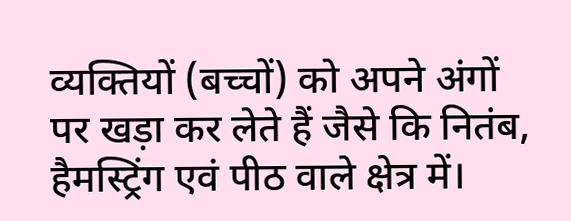व्यक्तियों (बच्चों) को अपने अंगों पर खड़ा कर लेते हैं जैसे कि नितंब, हैमस्ट्रिंग एवं पीठ वाले क्षेत्र में।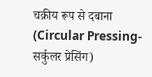चक्रीय रूप से दबाना (Circular Pressing- सर्कुलर प्रेसिंग)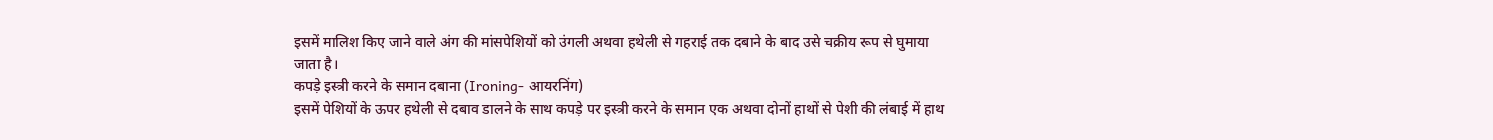इसमें मालिश किए जाने वाले अंग की मांसपेशियों को उंगली अथवा हथेली से गहराई तक दबाने के बाद उसे चक्रीय रूप से घुमाया जाता है।
कपड़े इस्त्री करने के समान दबाना (Ironing- आयरनिंग)
इसमें पेशियों के ऊपर हथेली से दबाव डालने के साथ कपड़े पर इस्त्री करने के समान एक अथवा दोनों हाथों से पेशी की लंबाई में हाथ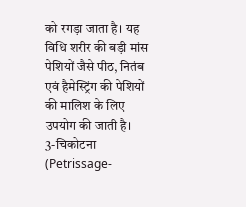को रगड़ा जाता है। यह विधि शरीर की बड़ी मांस पेशियों जैसे पीठ, नितंब एवं हैमेस्ट्रिंग की पेशियों की मालिश के लिए उपयोग की जाती है।
3-चिकोटना (Petrissage-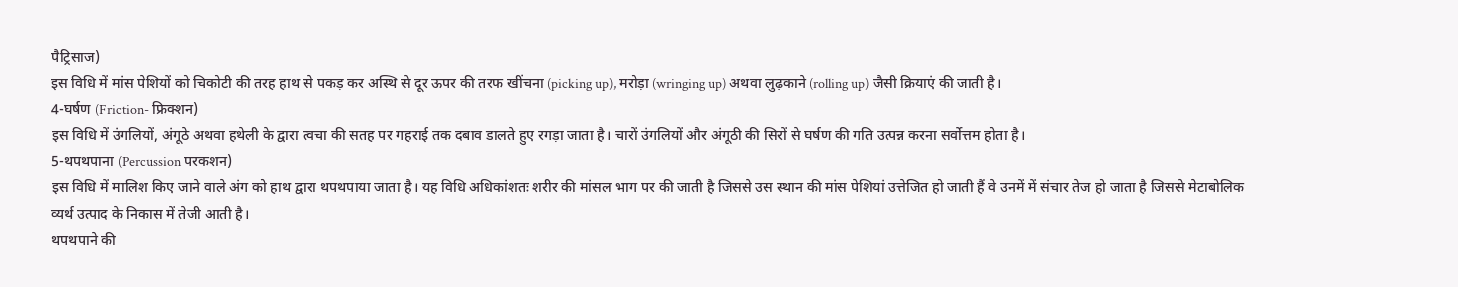पैट्रिसाज)
इस विधि में मांस पेशियों को चिकोटी की तरह हाथ से पकड़ कर अस्थि से दूर ऊपर की तरफ खींचना (picking up), मरोड़ा (wringing up) अथवा लुढ़काने (rolling up) जैसी क्रियाएं की जाती है।
4-घर्षण (Friction- फ्रिक्शन)
इस विधि में उंगलियों, अंगूठे अथवा हथेली के द्वारा त्वचा की सतह पर गहराई तक दबाव डालते हुए रगड़ा जाता है। चारों उंगलियों और अंगूठी की सिरों से घर्षण की गति उत्पन्न करना सर्वोत्तम होता है।
5-थपथपाना (Percussion परकशन)
इस विधि में मालिश किए जाने वाले अंग को हाथ द्वारा थपथपाया जाता है। यह विधि अधिकांशतः शरीर की मांसल भाग पर की जाती है जिससे उस स्थान की मांस पेशियां उत्तेजित हो जाती हैं वे उनमें में संचार तेज हो जाता है जिससे मेटाबोलिक व्यर्थ उत्पाद के निकास में तेजी आती है।
थपथपाने की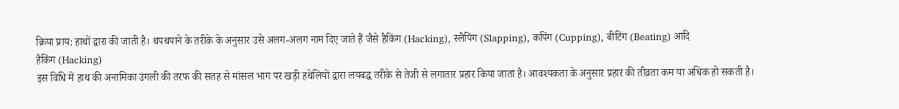क्रिया प्राय: हाथों द्वारा की जाती है। थपथपाने के तरीके के अनुसार उसे अलग-अलग नाम दिए जाते हैं जैसे हैकिंग (Hacking), स्लैपिंग (Slapping), कपिंग (Cupping), बीटिंग (Beating) आदि
हैकिंग (Hacking)
इस विधि में हाथ की अनामिका उंगली की तरफ की सतह से मांसल भाग पर खड़ी हथेलियों द्वारा लयबद्ध तरीके से तेजी से लगातार प्रहार किया जाता है। आवश्यकता के अनुसार प्रहार की तीव्रता कम या अधिक हो सकती है।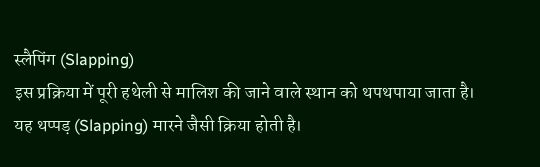स्लैपिंग (Slapping)
इस प्रक्रिया में पूरी हथेली से मालिश की जाने वाले स्थान को थपथपाया जाता है। यह थप्पड़ (Slapping) मारने जैसी क्रिया होती है।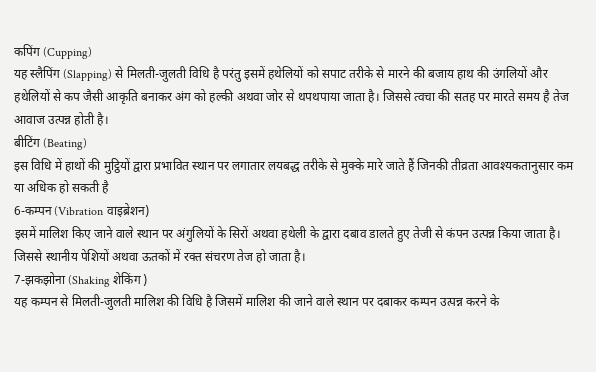कपिंग (Cupping)
यह स्लैपिंग (Slapping) से मिलती-जुलती विधि है परंतु इसमें हथेलियों को सपाट तरीके से मारने की बजाय हाथ की उंगलियों और हथेलियों से कप जैसी आकृति बनाकर अंग को हल्की अथवा जोर से थपथपाया जाता है। जिससे त्वचा की सतह पर मारते समय है तेज आवाज उत्पन्न होती है।
बीटिंग (Beating)
इस विधि में हाथों की मुट्ठियों द्वारा प्रभावित स्थान पर लगातार लयबद्ध तरीके से मुक्के मारे जाते हैं जिनकी तीव्रता आवश्यकतानुसार कम या अधिक हो सकती है
6-कम्पन (Vibration वाइब्रेशन)
इसमें मालिश किए जाने वाले स्थान पर अंगुलियों के सिरों अथवा हथेली के द्वारा दबाव डालते हुए तेजी से कंपन उत्पन्न किया जाता है। जिससे स्थानीय पेशियों अथवा ऊतकों में रक्त संचरण तेज हो जाता है।
7-झकझोना (Shaking शेकिंग )
यह कम्पन से मिलती-जुलती मालिश की विधि है जिसमें मालिश की जाने वाले स्थान पर दबाकर कम्पन उत्पन्न करने के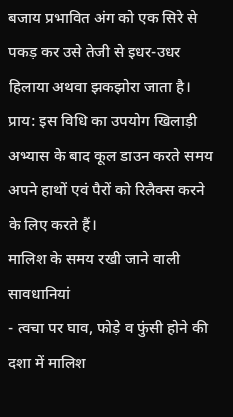बजाय प्रभावित अंग को एक सिरे से पकड़ कर उसे तेजी से इधर-उधर हिलाया अथवा झकझोरा जाता है। प्राय: इस विधि का उपयोग खिलाड़ी अभ्यास के बाद कूल डाउन करते समय अपने हाथों एवं पैरों को रिलैक्स करने के लिए करते हैं।
मालिश के समय रखी जाने वाली सावधानियां
- त्वचा पर घाव, फोड़े व फुंसी होने की दशा में मालिश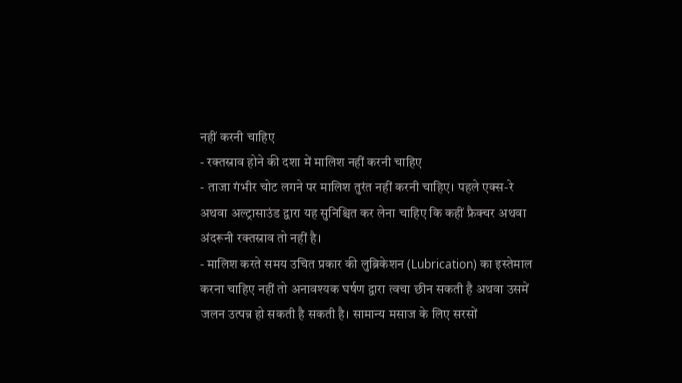नहीं करनी चाहिए
- रक्तस्राव होने की दशा में मालिश नहीं करनी चाहिए
- ताजा गंभीर चोट लगने पर मालिश तुरंत नहीं करनी चाहिए। पहले एक्स-रे अथवा अल्ट्रासाउंड द्वारा यह सुनिश्चित कर लेना चाहिए कि कहीं फ्रैक्चर अथवा अंदरूनी रक्तस्राव तो नहीं है।
- मालिश करते समय उचित प्रकार की लुब्रिकेशन (Lubrication) का इस्तेमाल करना चाहिए नहीं तो अनावश्यक घर्षण द्वारा त्वचा छीन सकती है अथवा उसमें जलन उत्पन्न हो सकती है सकती है। सामान्य मसाज के लिए सरसों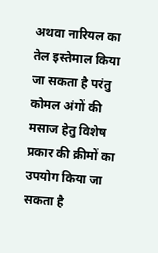अथवा नारियल का तेल इस्तेमाल किया जा सकता है परंतु कोमल अंगों की मसाज हेतु विशेष प्रकार की क्रीमों का उपयोग किया जा सकता है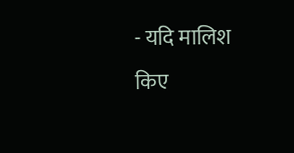- यदि मालिश किए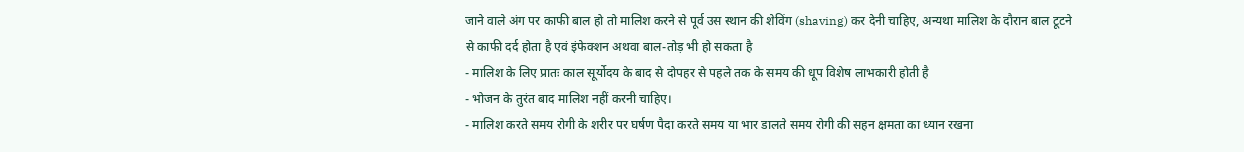जाने वाले अंग पर काफी बाल हो तो मालिश करने से पूर्व उस स्थान की शेविंग (shaving) कर देनी चाहिए, अन्यथा मालिश के दौरान बाल टूटने से काफी दर्द होता है एवं इंफेक्शन अथवा बाल-तोड़ भी हो सकता है
- मालिश के लिए प्रातः काल सूर्योदय के बाद से दोपहर से पहले तक के समय की धूप विशेष लाभकारी होती है
- भोजन के तुरंत बाद मालिश नहीं करनी चाहिए।
- मालिश करते समय रोगी के शरीर पर घर्षण पैदा करते समय या भार डालते समय रोगी की सहन क्षमता का ध्यान रखना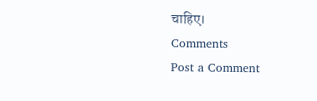चाहिए।
Comments
Post a Comment